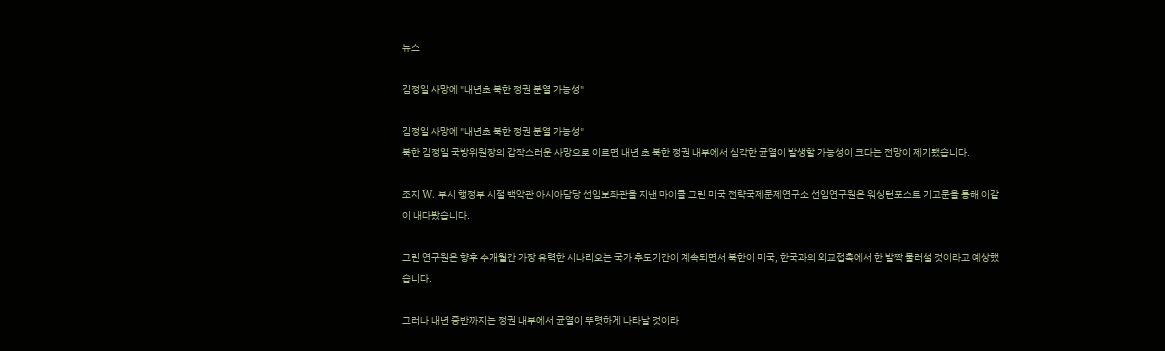뉴스

김정일 사망에 "내년초 북한 정권 분열 가능성"

김정일 사망에 "내년초 북한 정권 분열 가능성"
북한 김정일 국방위원장의 갑작스러운 사망으로 이르면 내년 초 북한 정권 내부에서 심각한 균열이 발생할 가능성이 크다는 전망이 제기됐습니다.

조지 W. 부시 행정부 시절 백악관 아시아담당 선임보좌관을 지낸 마이클 그린 미국 전략국제문제연구소 선임연구원은 워싱턴포스트 기고문을 통해 이같이 내다봤습니다.

그린 연구원은 향후 수개월간 가장 유력한 시나리오는 국가 추도기간이 계속되면서 북한이 미국, 한국과의 외교접촉에서 한 발짝 물러설 것이라고 예상했습니다.

그러나 내년 중반까지는 정권 내부에서 균열이 뚜렷하게 나타날 것이라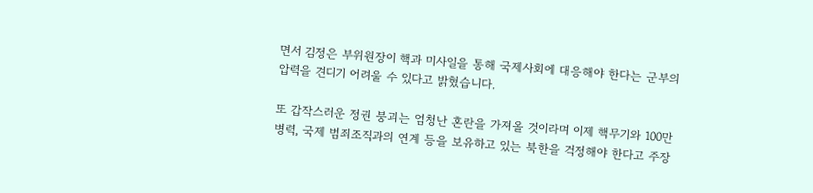면서 김정은 부위원장이 핵과 미사일을 통해 국제사회에 대응해야 한다는 군부의 압력을 견디기 어려울 수 있다고 밝혔습니다.

또 갑작스러운 정권 붕괴는 엄청난 혼란을 가져올 것이라며 이제 핵무기와 100만 병력, 국제 범죄조직과의 연계 등을 보유하고 있는 북한을 걱정해야 한다고 주장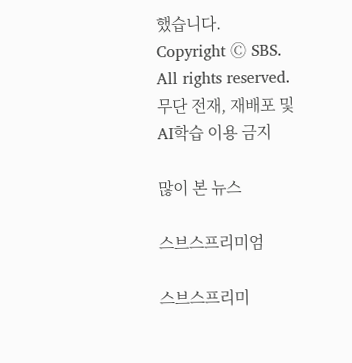했습니다.
Copyright Ⓒ SBS. All rights reserved. 무단 전재, 재배포 및 AI학습 이용 금지

많이 본 뉴스

스브스프리미엄

스브스프리미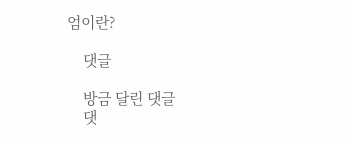엄이란?

    댓글

    방금 달린 댓글
    댓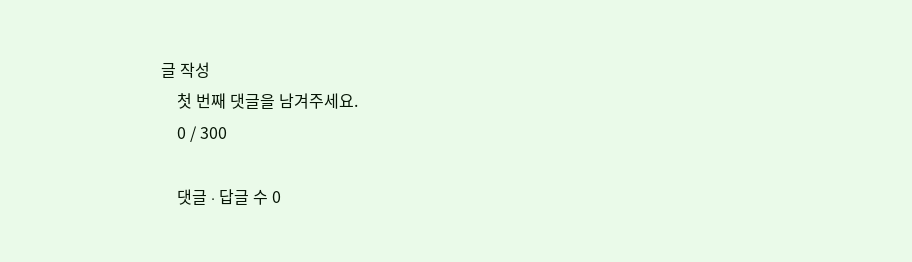글 작성
    첫 번째 댓글을 남겨주세요.
    0 / 300

    댓글 ∙ 답글 수 0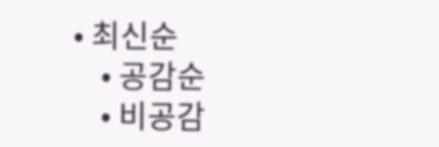• 최신순
    • 공감순
    • 비공감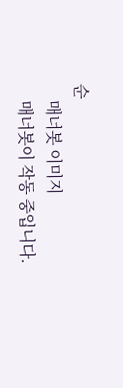순
    매너봇 이미지
    매너봇이 작동 중입니다.